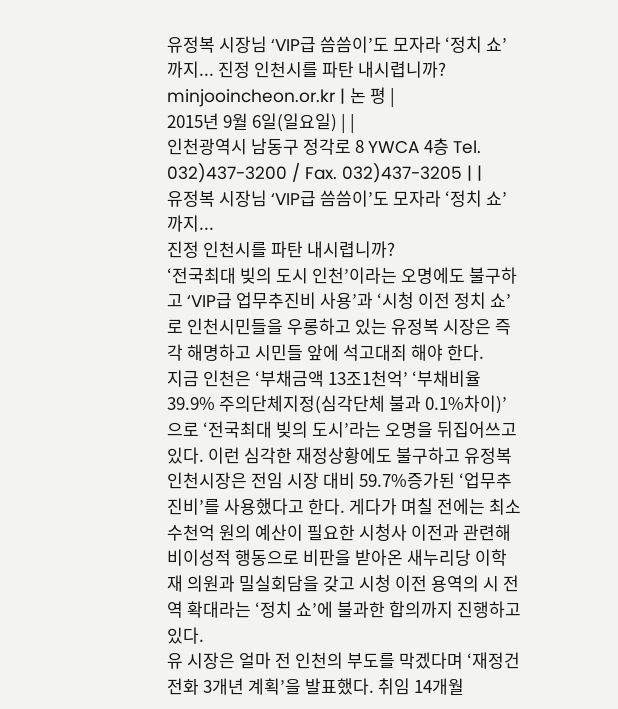유정복 시장님 ‘VIP급 씀씀이’도 모자라 ‘정치 쇼’ 까지... 진정 인천시를 파탄 내시렵니까?
minjooincheon.or.kr | 논 평 |
2015년 9월 6일(일요일) | |
인천광역시 남동구 정각로 8 YWCA 4층 Tel. 032)437-3200 / Fax. 032)437-3205 | |
유정복 시장님 ‘VIP급 씀씀이’도 모자라 ‘정치 쇼’ 까지...
진정 인천시를 파탄 내시렵니까?
‘전국최대 빚의 도시 인천’이라는 오명에도 불구하고 ‘VIP급 업무추진비 사용’과 ‘시청 이전 정치 쇼’로 인천시민들을 우롱하고 있는 유정복 시장은 즉각 해명하고 시민들 앞에 석고대죄 해야 한다.
지금 인천은 ‘부채금액 13조1천억’ ‘부채비율 39.9% 주의단체지정(심각단체 불과 0.1%차이)’으로 ‘전국최대 빚의 도시’라는 오명을 뒤집어쓰고 있다. 이런 심각한 재정상황에도 불구하고 유정복 인천시장은 전임 시장 대비 59.7%증가된 ‘업무추진비’를 사용했다고 한다. 게다가 며칠 전에는 최소 수천억 원의 예산이 필요한 시청사 이전과 관련해 비이성적 행동으로 비판을 받아온 새누리당 이학재 의원과 밀실회담을 갖고 시청 이전 용역의 시 전역 확대라는 ‘정치 쇼’에 불과한 합의까지 진행하고 있다.
유 시장은 얼마 전 인천의 부도를 막겠다며 ‘재정건전화 3개년 계획’을 발표했다. 취임 14개월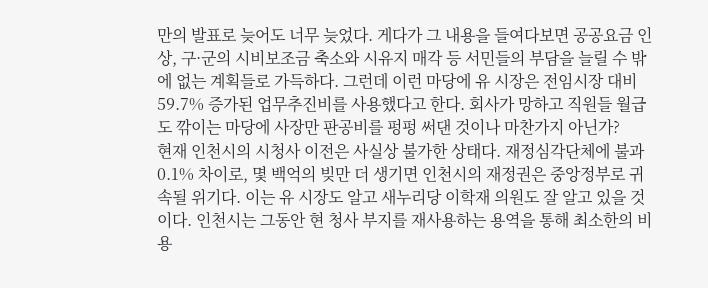만의 발표로 늦어도 너무 늦었다. 게다가 그 내용을 들여다보면 공공요금 인상, 구·군의 시비보조금 축소와 시유지 매각 등 서민들의 부담을 늘릴 수 밖에 없는 계획들로 가득하다. 그런데 이런 마당에 유 시장은 전임시장 대비 59.7% 증가된 업무추진비를 사용했다고 한다. 회사가 망하고 직원들 월급도 깎이는 마당에 사장만 판공비를 펑펑 써댄 것이나 마찬가지 아닌가?
현재 인천시의 시청사 이전은 사실상 불가한 상태다. 재정심각단체에 불과 0.1% 차이로, 몇 백억의 빚만 더 생기면 인천시의 재정권은 중앙정부로 귀속될 위기다. 이는 유 시장도 알고 새누리당 이학재 의원도 잘 알고 있을 것이다. 인천시는 그동안 현 청사 부지를 재사용하는 용역을 통해 최소한의 비용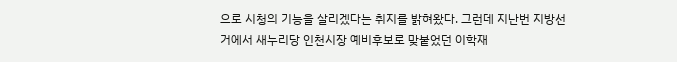으로 시청의 기능을 살리겠다는 취지를 밝혀왔다. 그런데 지난번 지방선거에서 새누리당 인천시장 예비후보로 맞붙었던 이학재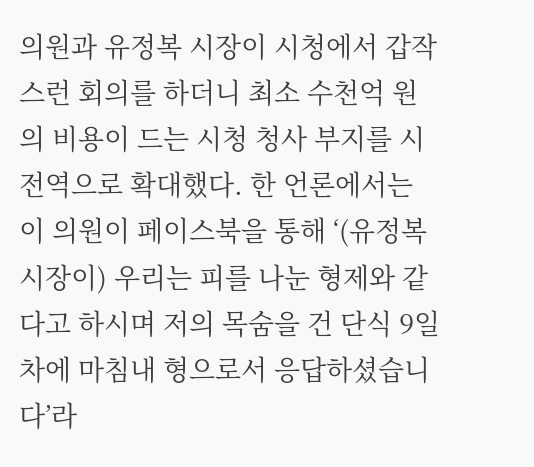의원과 유정복 시장이 시청에서 갑작스런 회의를 하더니 최소 수천억 원의 비용이 드는 시청 청사 부지를 시 전역으로 확대했다. 한 언론에서는 이 의원이 페이스북을 통해 ‘(유정복 시장이) 우리는 피를 나눈 형제와 같다고 하시며 저의 목숨을 건 단식 9일차에 마침내 형으로서 응답하셨습니다’라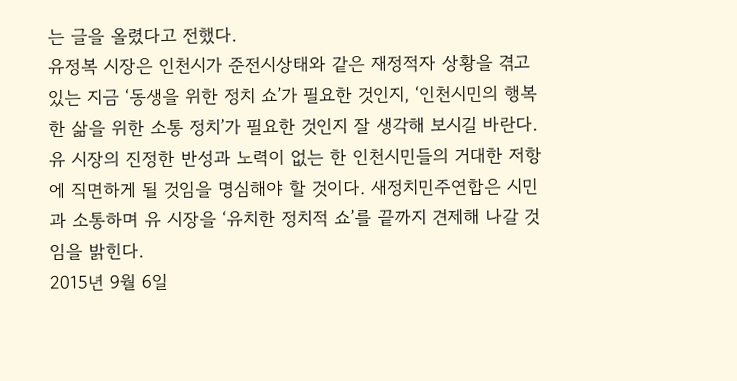는 글을 올렸다고 전했다.
유정복 시장은 인천시가 준전시상태와 같은 재정적자 상황을 겪고 있는 지금 ‘동생을 위한 정치 쇼’가 필요한 것인지, ‘인천시민의 행복한 삶을 위한 소통 정치’가 필요한 것인지 잘 생각해 보시길 바란다. 유 시장의 진정한 반성과 노력이 없는 한 인천시민들의 거대한 저항에 직면하게 될 것임을 명심해야 할 것이다. 새정치민주연합은 시민과 소통하며 유 시장을 ‘유치한 정치적 쇼’를 끝까지 견제해 나갈 것임을 밝힌다.
2015년 9월 6일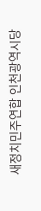새정치민주연합 인천광역시당